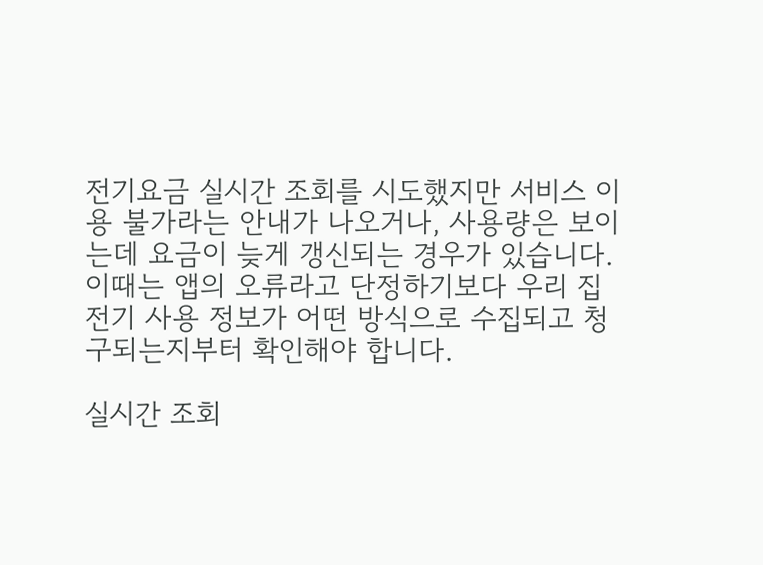전기요금 실시간 조회를 시도했지만 서비스 이용 불가라는 안내가 나오거나, 사용량은 보이는데 요금이 늦게 갱신되는 경우가 있습니다. 이때는 앱의 오류라고 단정하기보다 우리 집 전기 사용 정보가 어떤 방식으로 수집되고 청구되는지부터 확인해야 합니다.

실시간 조회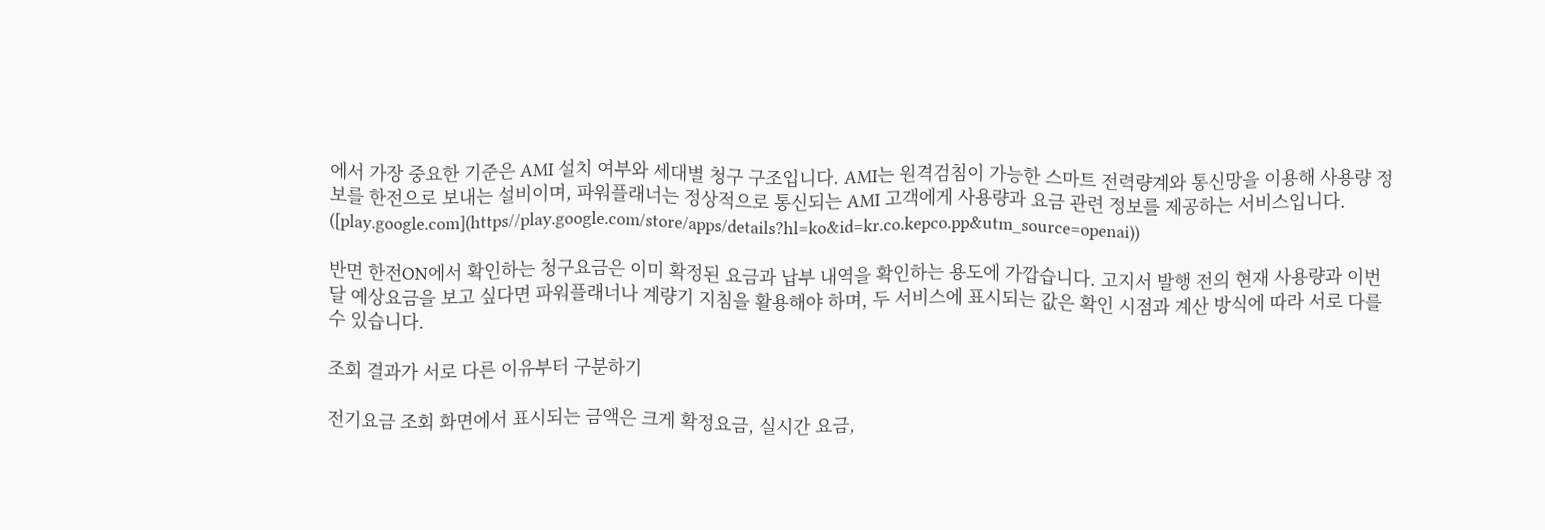에서 가장 중요한 기준은 AMI 설치 여부와 세대별 청구 구조입니다. AMI는 원격검침이 가능한 스마트 전력량계와 통신망을 이용해 사용량 정보를 한전으로 보내는 설비이며, 파워플래너는 정상적으로 통신되는 AMI 고객에게 사용량과 요금 관련 정보를 제공하는 서비스입니다. ([play.google.com](https//play.google.com/store/apps/details?hl=ko&id=kr.co.kepco.pp&utm_source=openai))

반면 한전ON에서 확인하는 청구요금은 이미 확정된 요금과 납부 내역을 확인하는 용도에 가깝습니다. 고지서 발행 전의 현재 사용량과 이번 달 예상요금을 보고 싶다면 파워플래너나 계량기 지침을 활용해야 하며, 두 서비스에 표시되는 값은 확인 시점과 계산 방식에 따라 서로 다를 수 있습니다.

조회 결과가 서로 다른 이유부터 구분하기

전기요금 조회 화면에서 표시되는 금액은 크게 확정요금, 실시간 요금,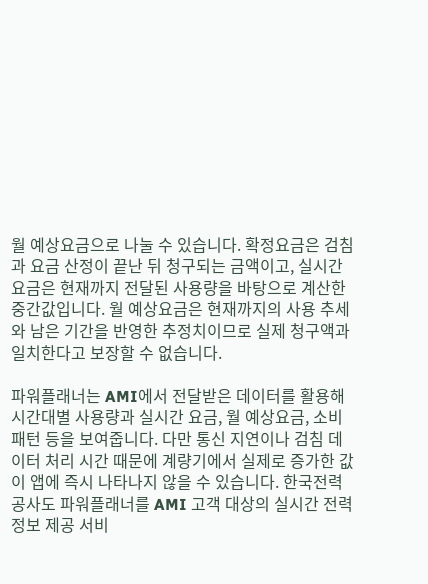월 예상요금으로 나눌 수 있습니다. 확정요금은 검침과 요금 산정이 끝난 뒤 청구되는 금액이고, 실시간 요금은 현재까지 전달된 사용량을 바탕으로 계산한 중간값입니다. 월 예상요금은 현재까지의 사용 추세와 남은 기간을 반영한 추정치이므로 실제 청구액과 일치한다고 보장할 수 없습니다.

파워플래너는 AMI에서 전달받은 데이터를 활용해 시간대별 사용량과 실시간 요금, 월 예상요금, 소비 패턴 등을 보여줍니다. 다만 통신 지연이나 검침 데이터 처리 시간 때문에 계량기에서 실제로 증가한 값이 앱에 즉시 나타나지 않을 수 있습니다. 한국전력공사도 파워플래너를 AMI 고객 대상의 실시간 전력정보 제공 서비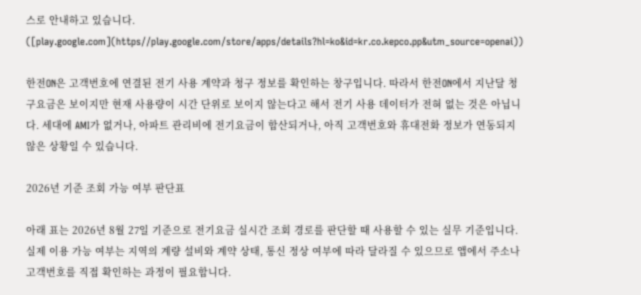스로 안내하고 있습니다. ([play.google.com](https//play.google.com/store/apps/details?hl=ko&id=kr.co.kepco.pp&utm_source=openai))

한전ON은 고객번호에 연결된 전기 사용 계약과 청구 정보를 확인하는 창구입니다. 따라서 한전ON에서 지난달 청구요금은 보이지만 현재 사용량이 시간 단위로 보이지 않는다고 해서 전기 사용 데이터가 전혀 없는 것은 아닙니다. 세대에 AMI가 없거나, 아파트 관리비에 전기요금이 합산되거나, 아직 고객번호와 휴대전화 정보가 연동되지 않은 상황일 수 있습니다.

2026년 기준 조회 가능 여부 판단표

아래 표는 2026년 8월 27일 기준으로 전기요금 실시간 조회 경로를 판단할 때 사용할 수 있는 실무 기준입니다. 실제 이용 가능 여부는 지역의 계량 설비와 계약 상태, 통신 정상 여부에 따라 달라질 수 있으므로 앱에서 주소나 고객번호를 직접 확인하는 과정이 필요합니다.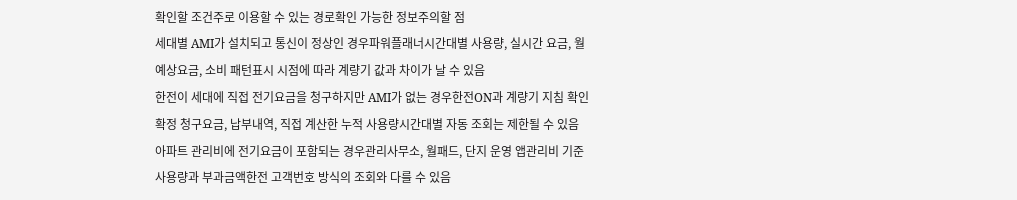확인할 조건주로 이용할 수 있는 경로확인 가능한 정보주의할 점
세대별 AMI가 설치되고 통신이 정상인 경우파워플래너시간대별 사용량, 실시간 요금, 월 예상요금, 소비 패턴표시 시점에 따라 계량기 값과 차이가 날 수 있음
한전이 세대에 직접 전기요금을 청구하지만 AMI가 없는 경우한전ON과 계량기 지침 확인확정 청구요금, 납부내역, 직접 계산한 누적 사용량시간대별 자동 조회는 제한될 수 있음
아파트 관리비에 전기요금이 포함되는 경우관리사무소, 월패드, 단지 운영 앱관리비 기준 사용량과 부과금액한전 고객번호 방식의 조회와 다를 수 있음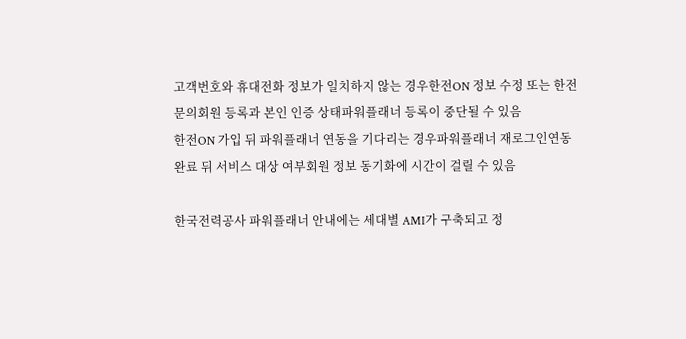고객번호와 휴대전화 정보가 일치하지 않는 경우한전ON 정보 수정 또는 한전 문의회원 등록과 본인 인증 상태파워플래너 등록이 중단될 수 있음
한전ON 가입 뒤 파워플래너 연동을 기다리는 경우파워플래너 재로그인연동 완료 뒤 서비스 대상 여부회원 정보 동기화에 시간이 걸릴 수 있음

한국전력공사 파워플래너 안내에는 세대별 AMI가 구축되고 정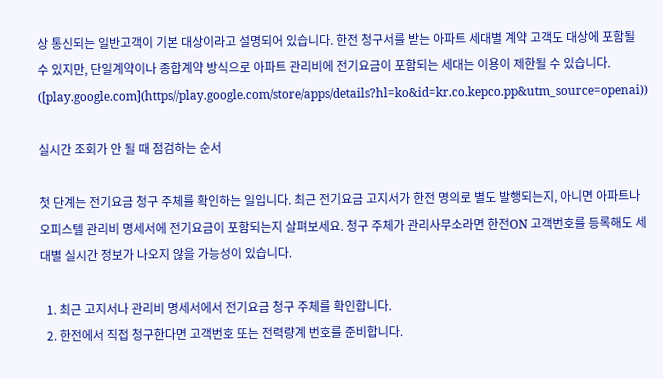상 통신되는 일반고객이 기본 대상이라고 설명되어 있습니다. 한전 청구서를 받는 아파트 세대별 계약 고객도 대상에 포함될 수 있지만, 단일계약이나 종합계약 방식으로 아파트 관리비에 전기요금이 포함되는 세대는 이용이 제한될 수 있습니다. ([play.google.com](https//play.google.com/store/apps/details?hl=ko&id=kr.co.kepco.pp&utm_source=openai))

실시간 조회가 안 될 때 점검하는 순서

첫 단계는 전기요금 청구 주체를 확인하는 일입니다. 최근 전기요금 고지서가 한전 명의로 별도 발행되는지, 아니면 아파트나 오피스텔 관리비 명세서에 전기요금이 포함되는지 살펴보세요. 청구 주체가 관리사무소라면 한전ON 고객번호를 등록해도 세대별 실시간 정보가 나오지 않을 가능성이 있습니다.

  1. 최근 고지서나 관리비 명세서에서 전기요금 청구 주체를 확인합니다.
  2. 한전에서 직접 청구한다면 고객번호 또는 전력량계 번호를 준비합니다.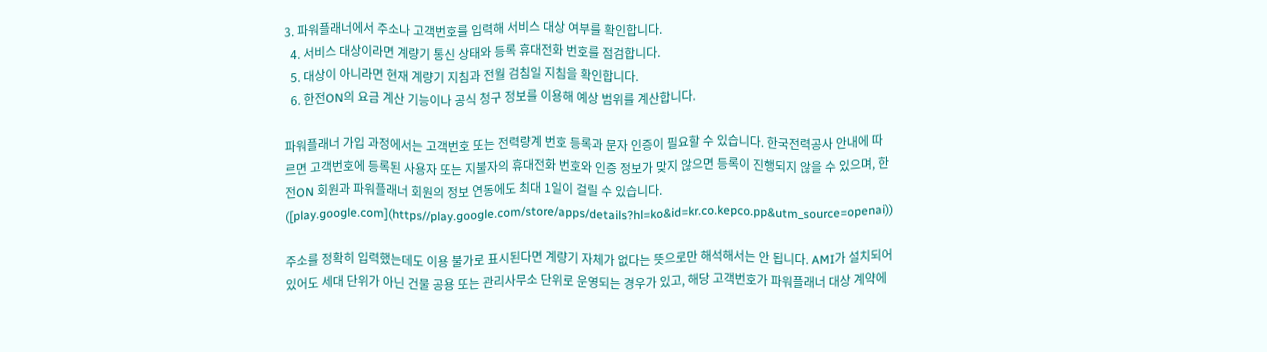3. 파워플래너에서 주소나 고객번호를 입력해 서비스 대상 여부를 확인합니다.
  4. 서비스 대상이라면 계량기 통신 상태와 등록 휴대전화 번호를 점검합니다.
  5. 대상이 아니라면 현재 계량기 지침과 전월 검침일 지침을 확인합니다.
  6. 한전ON의 요금 계산 기능이나 공식 청구 정보를 이용해 예상 범위를 계산합니다.

파워플래너 가입 과정에서는 고객번호 또는 전력량계 번호 등록과 문자 인증이 필요할 수 있습니다. 한국전력공사 안내에 따르면 고객번호에 등록된 사용자 또는 지불자의 휴대전화 번호와 인증 정보가 맞지 않으면 등록이 진행되지 않을 수 있으며, 한전ON 회원과 파워플래너 회원의 정보 연동에도 최대 1일이 걸릴 수 있습니다. ([play.google.com](https//play.google.com/store/apps/details?hl=ko&id=kr.co.kepco.pp&utm_source=openai))

주소를 정확히 입력했는데도 이용 불가로 표시된다면 계량기 자체가 없다는 뜻으로만 해석해서는 안 됩니다. AMI가 설치되어 있어도 세대 단위가 아닌 건물 공용 또는 관리사무소 단위로 운영되는 경우가 있고, 해당 고객번호가 파워플래너 대상 계약에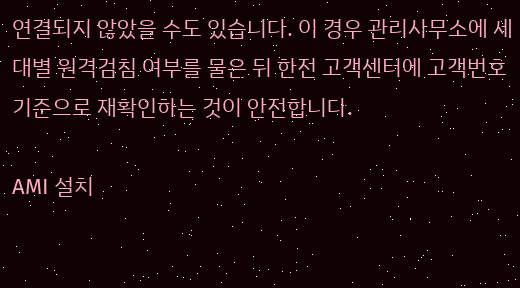연결되지 않았을 수도 있습니다. 이 경우 관리사무소에 세대별 원격검침 여부를 물은 뒤 한전 고객센터에 고객번호 기준으로 재확인하는 것이 안전합니다.

AMI 설치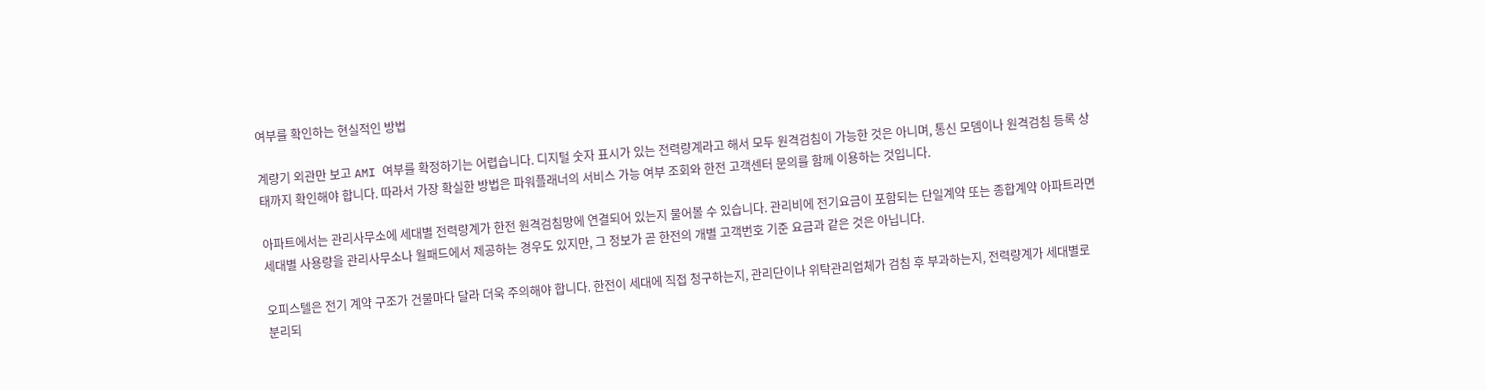여부를 확인하는 현실적인 방법

계량기 외관만 보고 AMI 여부를 확정하기는 어렵습니다. 디지털 숫자 표시가 있는 전력량계라고 해서 모두 원격검침이 가능한 것은 아니며, 통신 모뎀이나 원격검침 등록 상태까지 확인해야 합니다. 따라서 가장 확실한 방법은 파워플래너의 서비스 가능 여부 조회와 한전 고객센터 문의를 함께 이용하는 것입니다.

아파트에서는 관리사무소에 세대별 전력량계가 한전 원격검침망에 연결되어 있는지 물어볼 수 있습니다. 관리비에 전기요금이 포함되는 단일계약 또는 종합계약 아파트라면 세대별 사용량을 관리사무소나 월패드에서 제공하는 경우도 있지만, 그 정보가 곧 한전의 개별 고객번호 기준 요금과 같은 것은 아닙니다.

오피스텔은 전기 계약 구조가 건물마다 달라 더욱 주의해야 합니다. 한전이 세대에 직접 청구하는지, 관리단이나 위탁관리업체가 검침 후 부과하는지, 전력량계가 세대별로 분리되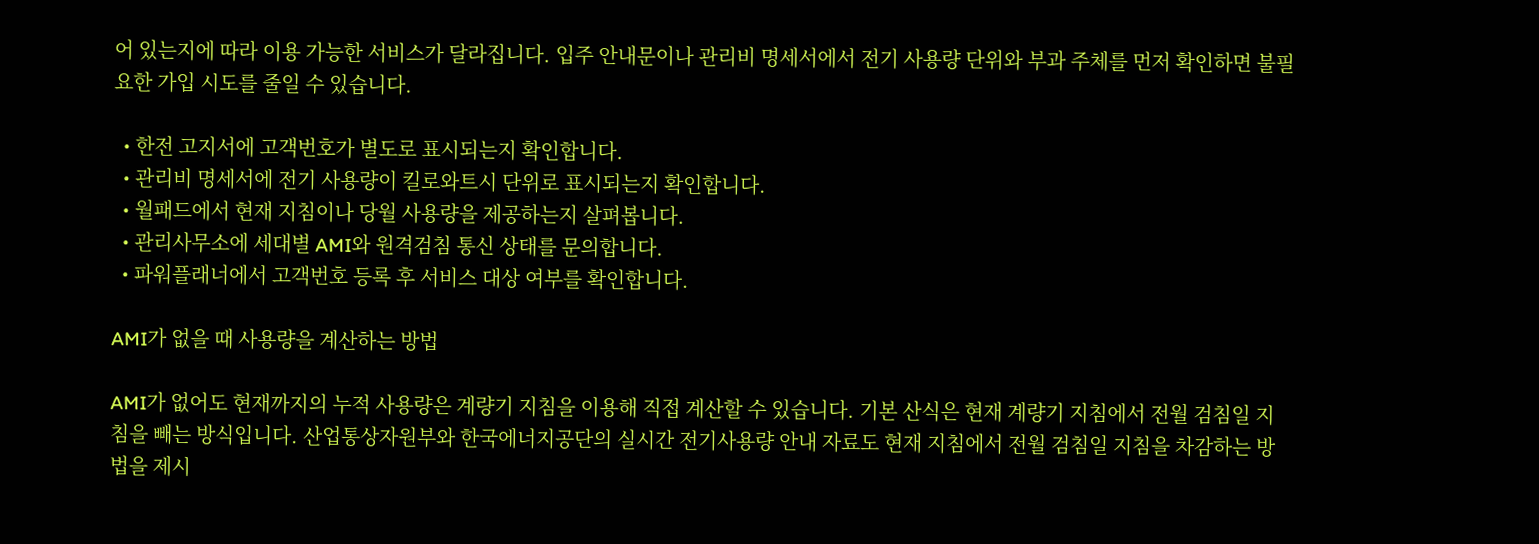어 있는지에 따라 이용 가능한 서비스가 달라집니다. 입주 안내문이나 관리비 명세서에서 전기 사용량 단위와 부과 주체를 먼저 확인하면 불필요한 가입 시도를 줄일 수 있습니다.

  • 한전 고지서에 고객번호가 별도로 표시되는지 확인합니다.
  • 관리비 명세서에 전기 사용량이 킬로와트시 단위로 표시되는지 확인합니다.
  • 월패드에서 현재 지침이나 당월 사용량을 제공하는지 살펴봅니다.
  • 관리사무소에 세대별 AMI와 원격검침 통신 상태를 문의합니다.
  • 파워플래너에서 고객번호 등록 후 서비스 대상 여부를 확인합니다.

AMI가 없을 때 사용량을 계산하는 방법

AMI가 없어도 현재까지의 누적 사용량은 계량기 지침을 이용해 직접 계산할 수 있습니다. 기본 산식은 현재 계량기 지침에서 전월 검침일 지침을 빼는 방식입니다. 산업통상자원부와 한국에너지공단의 실시간 전기사용량 안내 자료도 현재 지침에서 전월 검침일 지침을 차감하는 방법을 제시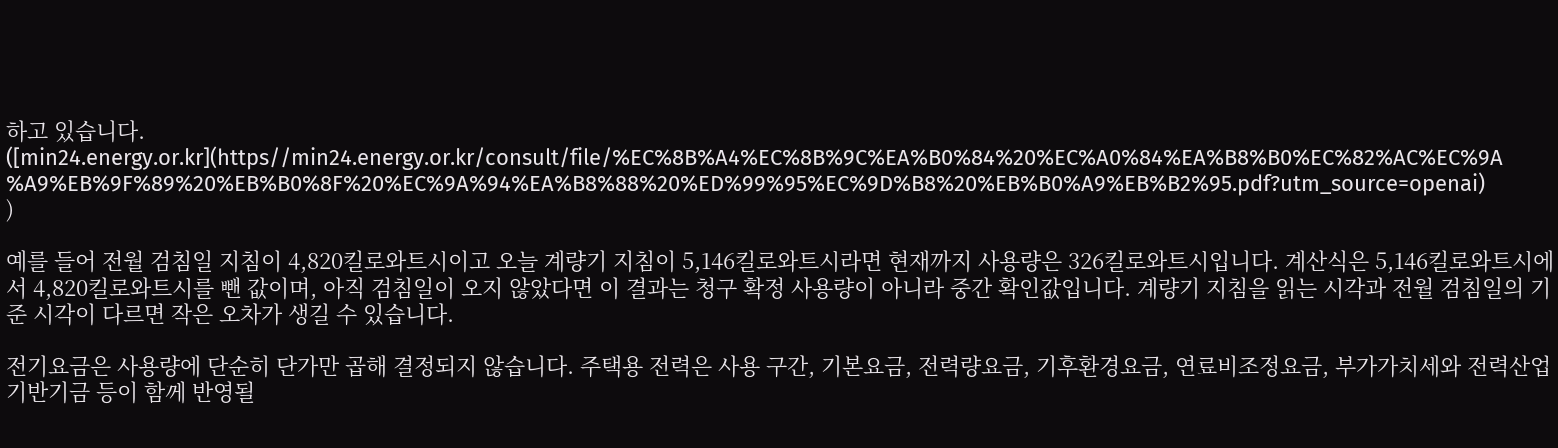하고 있습니다. ([min24.energy.or.kr](https//min24.energy.or.kr/consult/file/%EC%8B%A4%EC%8B%9C%EA%B0%84%20%EC%A0%84%EA%B8%B0%EC%82%AC%EC%9A%A9%EB%9F%89%20%EB%B0%8F%20%EC%9A%94%EA%B8%88%20%ED%99%95%EC%9D%B8%20%EB%B0%A9%EB%B2%95.pdf?utm_source=openai))

예를 들어 전월 검침일 지침이 4,820킬로와트시이고 오늘 계량기 지침이 5,146킬로와트시라면 현재까지 사용량은 326킬로와트시입니다. 계산식은 5,146킬로와트시에서 4,820킬로와트시를 뺀 값이며, 아직 검침일이 오지 않았다면 이 결과는 청구 확정 사용량이 아니라 중간 확인값입니다. 계량기 지침을 읽는 시각과 전월 검침일의 기준 시각이 다르면 작은 오차가 생길 수 있습니다.

전기요금은 사용량에 단순히 단가만 곱해 결정되지 않습니다. 주택용 전력은 사용 구간, 기본요금, 전력량요금, 기후환경요금, 연료비조정요금, 부가가치세와 전력산업기반기금 등이 함께 반영될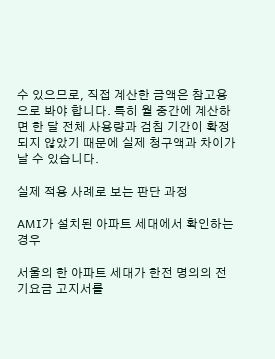수 있으므로, 직접 계산한 금액은 참고용으로 봐야 합니다. 특히 월 중간에 계산하면 한 달 전체 사용량과 검침 기간이 확정되지 않았기 때문에 실제 청구액과 차이가 날 수 있습니다.

실제 적용 사례로 보는 판단 과정

AMI가 설치된 아파트 세대에서 확인하는 경우

서울의 한 아파트 세대가 한전 명의의 전기요금 고지서를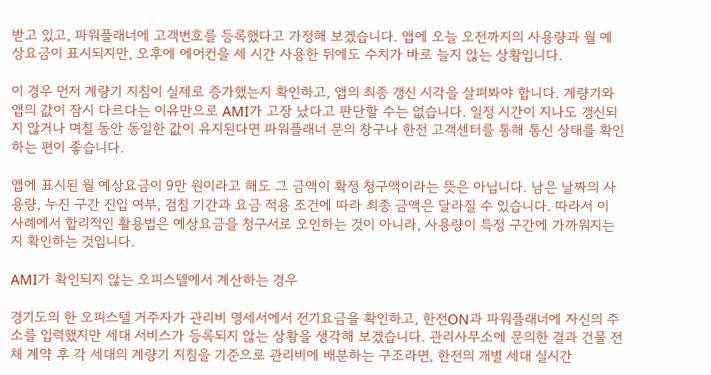받고 있고, 파워플래너에 고객번호를 등록했다고 가정해 보겠습니다. 앱에 오늘 오전까지의 사용량과 월 예상요금이 표시되지만, 오후에 에어컨을 세 시간 사용한 뒤에도 수치가 바로 늘지 않는 상황입니다.

이 경우 먼저 계량기 지침이 실제로 증가했는지 확인하고, 앱의 최종 갱신 시각을 살펴봐야 합니다. 계량기와 앱의 값이 잠시 다르다는 이유만으로 AMI가 고장 났다고 판단할 수는 없습니다. 일정 시간이 지나도 갱신되지 않거나 며칠 동안 동일한 값이 유지된다면 파워플래너 문의 창구나 한전 고객센터를 통해 통신 상태를 확인하는 편이 좋습니다.

앱에 표시된 월 예상요금이 9만 원이라고 해도 그 금액이 확정 청구액이라는 뜻은 아닙니다. 남은 날짜의 사용량, 누진 구간 진입 여부, 검침 기간과 요금 적용 조건에 따라 최종 금액은 달라질 수 있습니다. 따라서 이 사례에서 합리적인 활용법은 예상요금을 청구서로 오인하는 것이 아니라, 사용량이 특정 구간에 가까워지는지 확인하는 것입니다.

AMI가 확인되지 않는 오피스텔에서 계산하는 경우

경기도의 한 오피스텔 거주자가 관리비 명세서에서 전기요금을 확인하고, 한전ON과 파워플래너에 자신의 주소를 입력했지만 세대 서비스가 등록되지 않는 상황을 생각해 보겠습니다. 관리사무소에 문의한 결과 건물 전체 계약 후 각 세대의 계량기 지침을 기준으로 관리비에 배분하는 구조라면, 한전의 개별 세대 실시간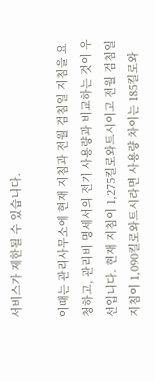서비스가 제한될 수 있습니다.

이때는 관리사무소에 현재 지침과 전월 검침일 지침을 요청하고, 관리비 명세서의 전기 사용량과 비교하는 것이 우선입니다. 현재 지침이 1,275킬로와트시이고 전월 검침일 지침이 1,090킬로와트시라면 사용량 차이는 185킬로와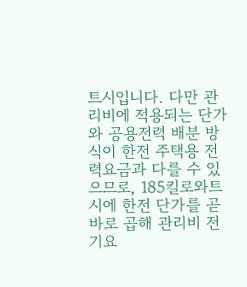트시입니다. 다만 관리비에 적용되는 단가와 공용전력 배분 방식이 한전 주택용 전력요금과 다를 수 있으므로, 185킬로와트시에 한전 단가를 곧바로 곱해 관리비 전기요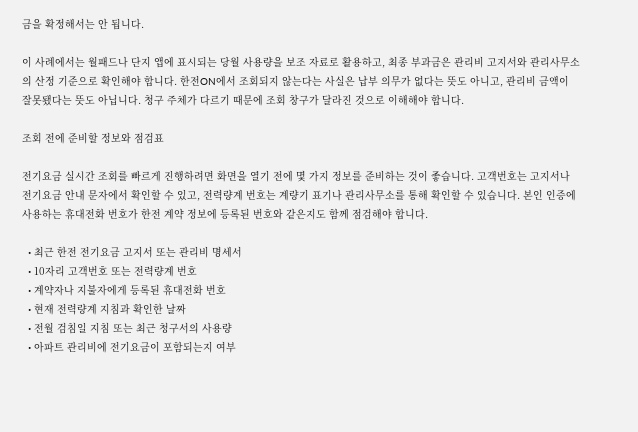금을 확정해서는 안 됩니다.

이 사례에서는 월패드나 단지 앱에 표시되는 당월 사용량을 보조 자료로 활용하고, 최종 부과금은 관리비 고지서와 관리사무소의 산정 기준으로 확인해야 합니다. 한전ON에서 조회되지 않는다는 사실은 납부 의무가 없다는 뜻도 아니고, 관리비 금액이 잘못됐다는 뜻도 아닙니다. 청구 주체가 다르기 때문에 조회 창구가 달라진 것으로 이해해야 합니다.

조회 전에 준비할 정보와 점검표

전기요금 실시간 조회를 빠르게 진행하려면 화면을 열기 전에 몇 가지 정보를 준비하는 것이 좋습니다. 고객번호는 고지서나 전기요금 안내 문자에서 확인할 수 있고, 전력량계 번호는 계량기 표기나 관리사무소를 통해 확인할 수 있습니다. 본인 인증에 사용하는 휴대전화 번호가 한전 계약 정보에 등록된 번호와 같은지도 함께 점검해야 합니다.

  • 최근 한전 전기요금 고지서 또는 관리비 명세서
  • 10자리 고객번호 또는 전력량계 번호
  • 계약자나 지불자에게 등록된 휴대전화 번호
  • 현재 전력량계 지침과 확인한 날짜
  • 전월 검침일 지침 또는 최근 청구서의 사용량
  • 아파트 관리비에 전기요금이 포함되는지 여부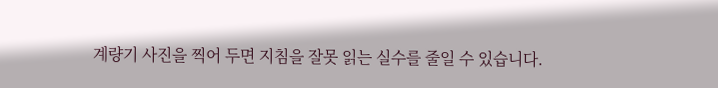계량기 사진을 찍어 두면 지침을 잘못 읽는 실수를 줄일 수 있습니다.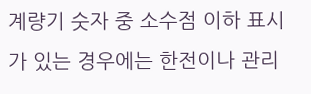계량기 숫자 중 소수점 이하 표시가 있는 경우에는 한전이나 관리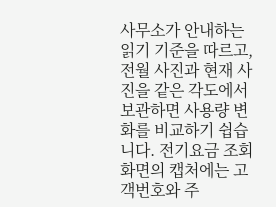사무소가 안내하는 읽기 기준을 따르고, 전월 사진과 현재 사진을 같은 각도에서 보관하면 사용량 변화를 비교하기 쉽습니다. 전기요금 조회 화면의 캡처에는 고객번호와 주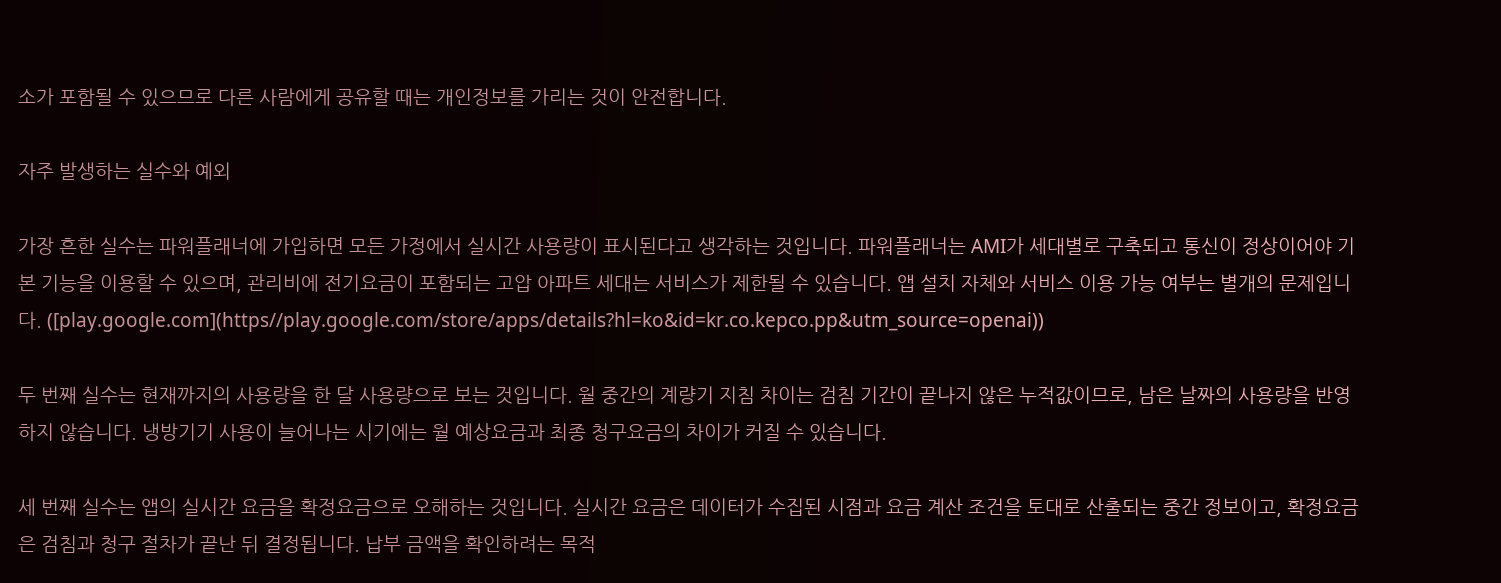소가 포함될 수 있으므로 다른 사람에게 공유할 때는 개인정보를 가리는 것이 안전합니다.

자주 발생하는 실수와 예외

가장 흔한 실수는 파워플래너에 가입하면 모든 가정에서 실시간 사용량이 표시된다고 생각하는 것입니다. 파워플래너는 AMI가 세대별로 구축되고 통신이 정상이어야 기본 기능을 이용할 수 있으며, 관리비에 전기요금이 포함되는 고압 아파트 세대는 서비스가 제한될 수 있습니다. 앱 설치 자체와 서비스 이용 가능 여부는 별개의 문제입니다. ([play.google.com](https//play.google.com/store/apps/details?hl=ko&id=kr.co.kepco.pp&utm_source=openai))

두 번째 실수는 현재까지의 사용량을 한 달 사용량으로 보는 것입니다. 월 중간의 계량기 지침 차이는 검침 기간이 끝나지 않은 누적값이므로, 남은 날짜의 사용량을 반영하지 않습니다. 냉방기기 사용이 늘어나는 시기에는 월 예상요금과 최종 청구요금의 차이가 커질 수 있습니다.

세 번째 실수는 앱의 실시간 요금을 확정요금으로 오해하는 것입니다. 실시간 요금은 데이터가 수집된 시점과 요금 계산 조건을 토대로 산출되는 중간 정보이고, 확정요금은 검침과 청구 절차가 끝난 뒤 결정됩니다. 납부 금액을 확인하려는 목적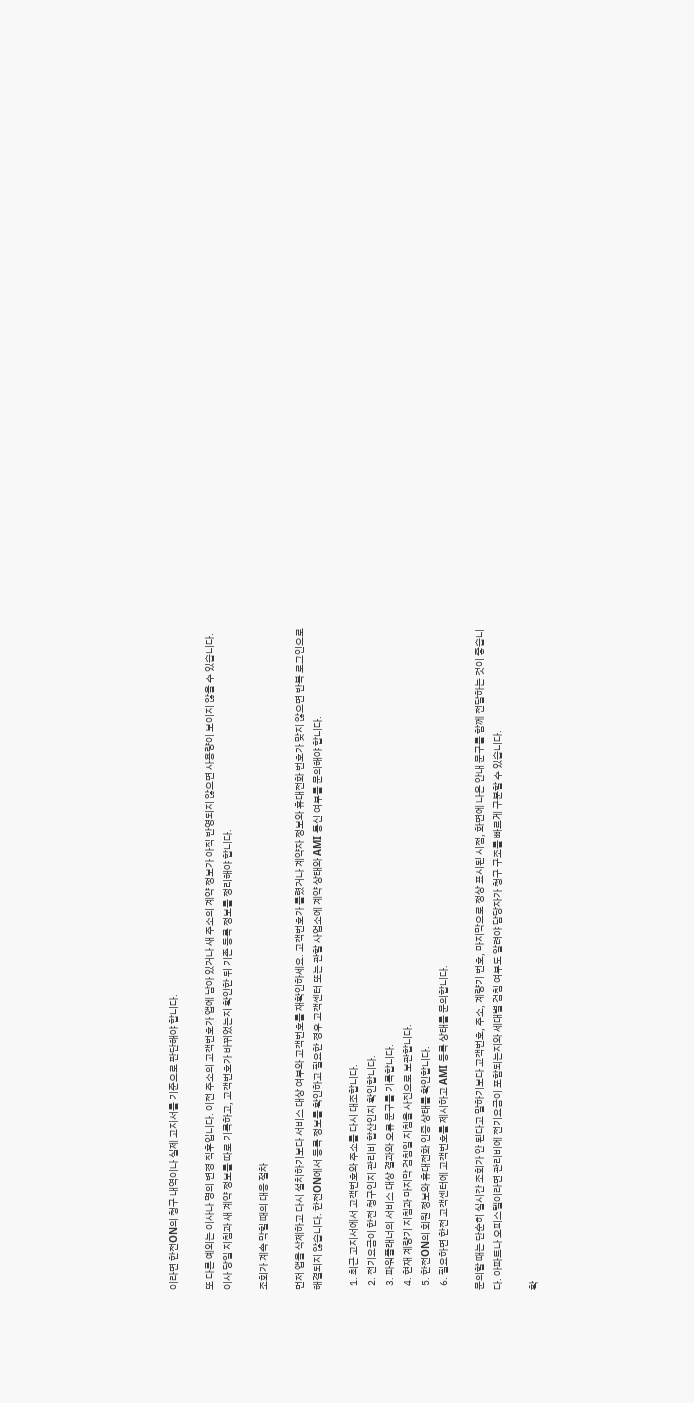이라면 한전ON의 청구 내역이나 실제 고지서를 기준으로 판단해야 합니다.

또 다른 예외는 이사나 명의 변경 직후입니다. 이전 주소의 고객번호가 앱에 남아 있거나 새 주소의 계약 정보가 아직 반영되지 않으면 사용량이 보이지 않을 수 있습니다. 이사 당일 지침과 새 계약 정보를 따로 기록하고, 고객번호가 바뀌었는지 확인한 뒤 기존 등록 정보를 정리해야 합니다.

조회가 계속 막힐 때의 대응 절차

먼저 앱을 삭제하고 다시 설치하기보다 서비스 대상 여부와 고객번호를 재확인하세요. 고객번호가 틀렸거나 계약자 정보와 휴대전화 번호가 맞지 않으면 반복 로그인으로 해결되지 않습니다. 한전ON에서 등록 정보를 확인하고 필요한 경우 고객센터 또는 관할 사업소에 계약 상태와 AMI 통신 여부를 문의해야 합니다.

  1. 최근 고지서에서 고객번호와 주소를 다시 대조합니다.
  2. 전기요금이 한전 청구인지 관리비 합산인지 확인합니다.
  3. 파워플래너의 서비스 대상 결과와 오류 문구를 기록합니다.
  4. 현재 계량기 지침과 마지막 검침일 지침을 사진으로 보관합니다.
  5. 한전ON의 회원 정보와 휴대전화 인증 상태를 확인합니다.
  6. 필요하면 한전 고객센터에 고객번호를 제시하고 AMI 등록 상태를 문의합니다.

문의할 때는 단순히 실시간 조회가 안 된다고 말하기보다 고객번호, 주소, 계량기 번호, 마지막으로 정상 표시된 시점, 화면에 나온 안내 문구를 함께 전달하는 것이 좋습니다. 아파트나 오피스텔이라면 관리비에 전기요금이 포함되는지와 세대별 검침 여부도 알려야 담당자가 청구 구조를 빠르게 구분할 수 있습니다.

확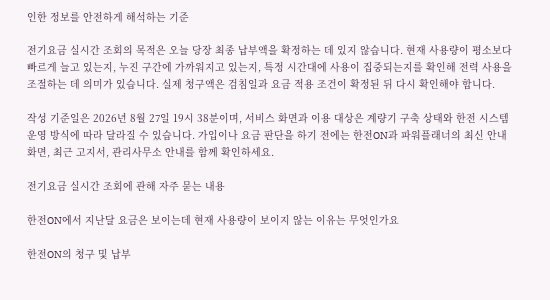인한 정보를 안전하게 해석하는 기준

전기요금 실시간 조회의 목적은 오늘 당장 최종 납부액을 확정하는 데 있지 않습니다. 현재 사용량이 평소보다 빠르게 늘고 있는지, 누진 구간에 가까워지고 있는지, 특정 시간대에 사용이 집중되는지를 확인해 전력 사용을 조절하는 데 의미가 있습니다. 실제 청구액은 검침일과 요금 적용 조건이 확정된 뒤 다시 확인해야 합니다.

작성 기준일은 2026년 8월 27일 19시 38분이며, 서비스 화면과 이용 대상은 계량기 구축 상태와 한전 시스템 운영 방식에 따라 달라질 수 있습니다. 가입이나 요금 판단을 하기 전에는 한전ON과 파워플래너의 최신 안내 화면, 최근 고지서, 관리사무소 안내를 함께 확인하세요.

전기요금 실시간 조회에 관해 자주 묻는 내용

한전ON에서 지난달 요금은 보이는데 현재 사용량이 보이지 않는 이유는 무엇인가요

한전ON의 청구 및 납부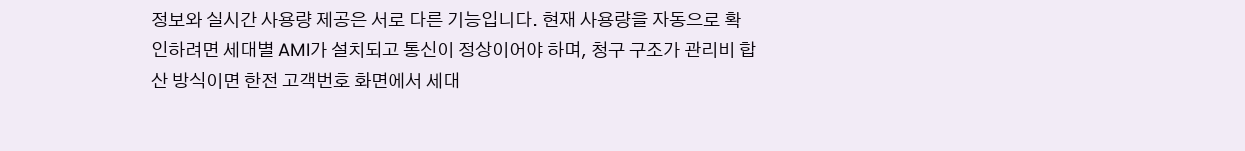정보와 실시간 사용량 제공은 서로 다른 기능입니다. 현재 사용량을 자동으로 확인하려면 세대별 AMI가 설치되고 통신이 정상이어야 하며, 청구 구조가 관리비 합산 방식이면 한전 고객번호 화면에서 세대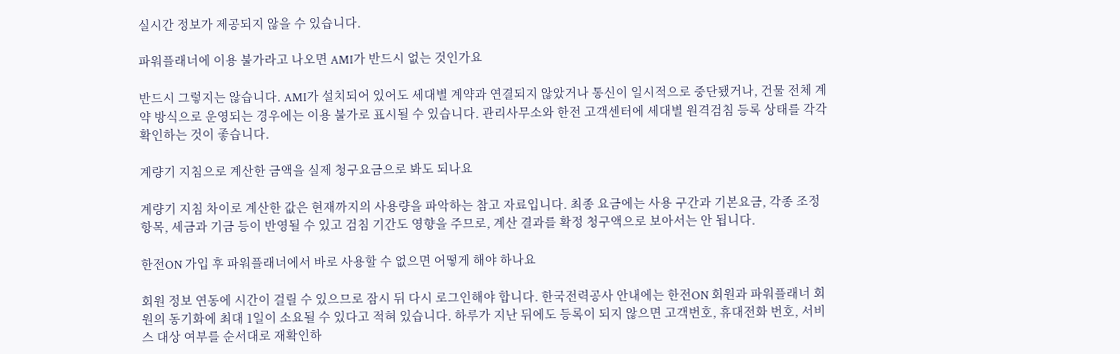실시간 정보가 제공되지 않을 수 있습니다.

파워플래너에 이용 불가라고 나오면 AMI가 반드시 없는 것인가요

반드시 그렇지는 않습니다. AMI가 설치되어 있어도 세대별 계약과 연결되지 않았거나 통신이 일시적으로 중단됐거나, 건물 전체 계약 방식으로 운영되는 경우에는 이용 불가로 표시될 수 있습니다. 관리사무소와 한전 고객센터에 세대별 원격검침 등록 상태를 각각 확인하는 것이 좋습니다.

계량기 지침으로 계산한 금액을 실제 청구요금으로 봐도 되나요

계량기 지침 차이로 계산한 값은 현재까지의 사용량을 파악하는 참고 자료입니다. 최종 요금에는 사용 구간과 기본요금, 각종 조정 항목, 세금과 기금 등이 반영될 수 있고 검침 기간도 영향을 주므로, 계산 결과를 확정 청구액으로 보아서는 안 됩니다.

한전ON 가입 후 파워플래너에서 바로 사용할 수 없으면 어떻게 해야 하나요

회원 정보 연동에 시간이 걸릴 수 있으므로 잠시 뒤 다시 로그인해야 합니다. 한국전력공사 안내에는 한전ON 회원과 파워플래너 회원의 동기화에 최대 1일이 소요될 수 있다고 적혀 있습니다. 하루가 지난 뒤에도 등록이 되지 않으면 고객번호, 휴대전화 번호, 서비스 대상 여부를 순서대로 재확인하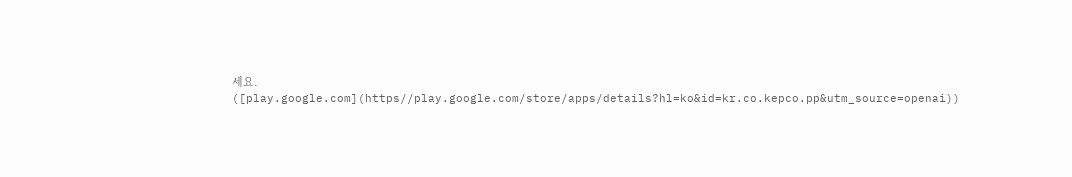세요. ([play.google.com](https//play.google.com/store/apps/details?hl=ko&id=kr.co.kepco.pp&utm_source=openai))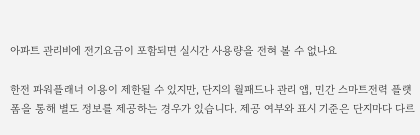아파트 관리비에 전기요금이 포함되면 실시간 사용량을 전혀 볼 수 없나요

한전 파워플래너 이용이 제한될 수 있지만, 단지의 월패드나 관리 앱, 민간 스마트전력 플랫폼을 통해 별도 정보를 제공하는 경우가 있습니다. 제공 여부와 표시 기준은 단지마다 다르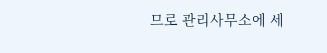므로 관리사무소에 세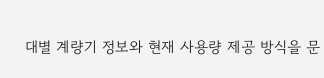대별 계량기 정보와 현재 사용량 제공 방식을 문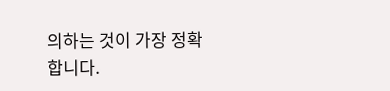의하는 것이 가장 정확합니다.